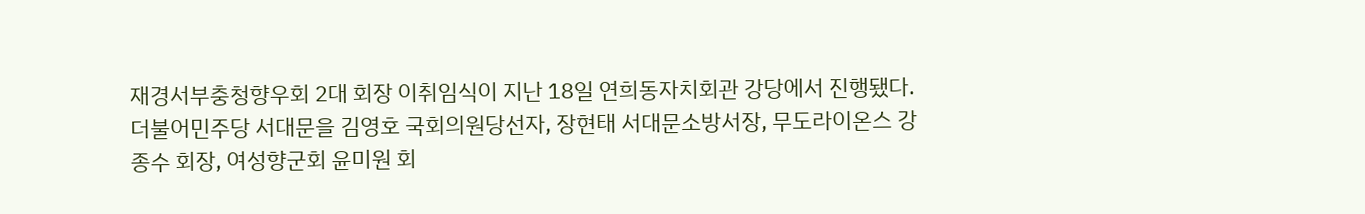재경서부충청향우회 2대 회장 이취임식이 지난 18일 연희동자치회관 강당에서 진행됐다. 더불어민주당 서대문을 김영호 국회의원당선자, 장현태 서대문소방서장, 무도라이온스 강종수 회장, 여성향군회 윤미원 회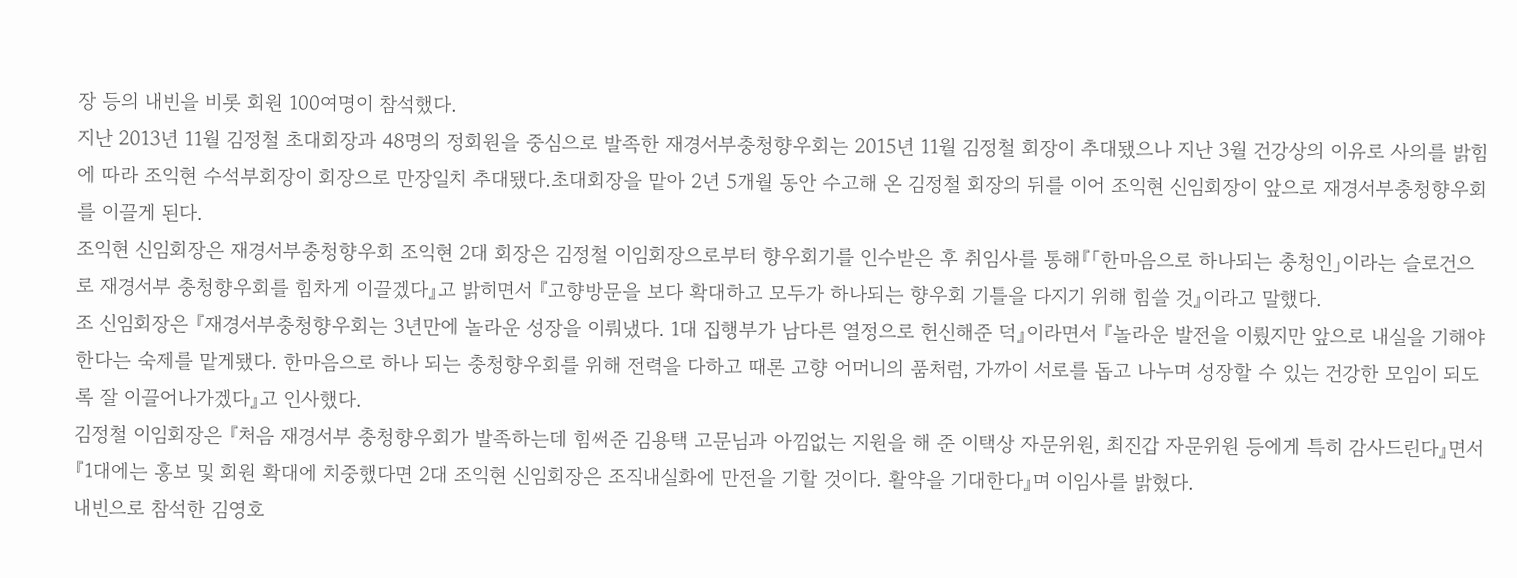장 등의 내빈을 비롯 회원 100여명이 참석했다.
지난 2013년 11월 김정철 초대회장과 48명의 정회원을 중심으로 발족한 재경서부충청향우회는 2015년 11월 김정철 회장이 추대됐으나 지난 3월 건강상의 이유로 사의를 밝힘에 따라 조익현 수석부회장이 회장으로 만장일치 추대됐다.초대회장을 맡아 2년 5개월 동안 수고해 온 김정철 회장의 뒤를 이어 조익현 신임회장이 앞으로 재경서부충청향우회를 이끌게 된다.
조익현 신임회장은 재경서부충청향우회 조익현 2대 회장은 김정철 이임회장으로부터 향우회기를 인수받은 후 취임사를 통해『「한마음으로 하나되는 충청인」이라는 슬로건으로 재경서부 충청향우회를 힘차게 이끌겠다』고 밝히면서 『고향방문을 보다 확대하고 모두가 하나되는 향우회 기틀을 다지기 위해 힘쓸 것』이라고 말했다.
조 신임회장은 『재경서부충청향우회는 3년만에 놀라운 성장을 이뤄냈다. 1대 집행부가 남다른 열정으로 헌신해준 덕』이라면서 『놀라운 발전을 이뤘지만 앞으로 내실을 기해야한다는 숙제를 맡게됐다. 한마음으로 하나 되는 충청향우회를 위해 전력을 다하고 때론 고향 어머니의 품처럼, 가까이 서로를 돕고 나누며 성장할 수 있는 건강한 모임이 되도록 잘 이끌어나가겠다』고 인사했다.
김정철 이임회장은 『처음 재경서부 충청향우회가 발족하는데 힘써준 김용택 고문님과 아낌없는 지원을 해 준 이택상 자문위원, 최진갑 자문위원 등에게 특히 감사드린다』면서 『1대에는 홍보 및 회원 확대에 치중했다면 2대 조익현 신임회장은 조직내실화에 만전을 기할 것이다. 활약을 기대한다』며 이임사를 밝혔다.
내빈으로 참석한 김영호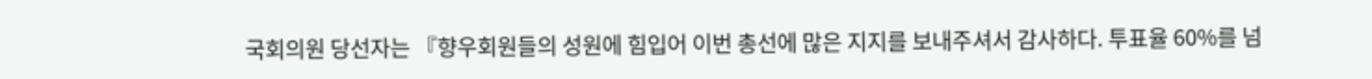국회의원 당선자는 『향우회원들의 성원에 힘입어 이번 총선에 많은 지지를 보내주셔서 감사하다. 투표율 60%를 넘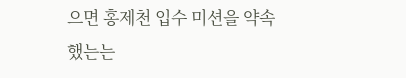으면 홍제천 입수 미션을 약속했는는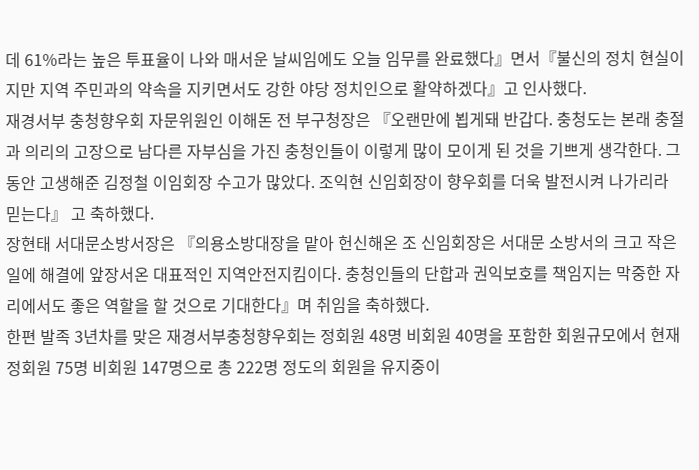데 61%라는 높은 투표율이 나와 매서운 날씨임에도 오늘 임무를 완료했다』면서『불신의 정치 현실이지만 지역 주민과의 약속을 지키면서도 강한 야당 정치인으로 활약하겠다』고 인사했다.
재경서부 충청향우회 자문위원인 이해돈 전 부구청장은 『오랜만에 뵙게돼 반갑다. 충청도는 본래 충절과 의리의 고장으로 남다른 자부심을 가진 충청인들이 이렇게 많이 모이게 된 것을 기쁘게 생각한다. 그동안 고생해준 김정철 이임회장 수고가 많았다. 조익현 신임회장이 향우회를 더욱 발전시켜 나가리라 믿는다』 고 축하했다.
장현태 서대문소방서장은 『의용소방대장을 맡아 헌신해온 조 신임회장은 서대문 소방서의 크고 작은 일에 해결에 앞장서온 대표적인 지역안전지킴이다. 충청인들의 단합과 권익보호를 책임지는 막중한 자리에서도 좋은 역할을 할 것으로 기대한다』며 취임을 축하했다.
한편 발족 3년차를 맞은 재경서부충청향우회는 정회원 48명 비회원 40명을 포함한 회원규모에서 현재 정회원 75명 비회원 147명으로 총 222명 정도의 회원을 유지중이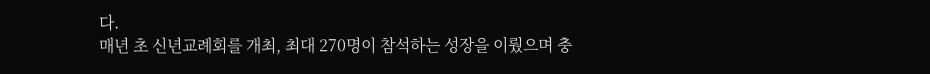다.
매년 초 신년교례회를 개최, 최대 270명이 참석하는 성장을 이뤘으며 충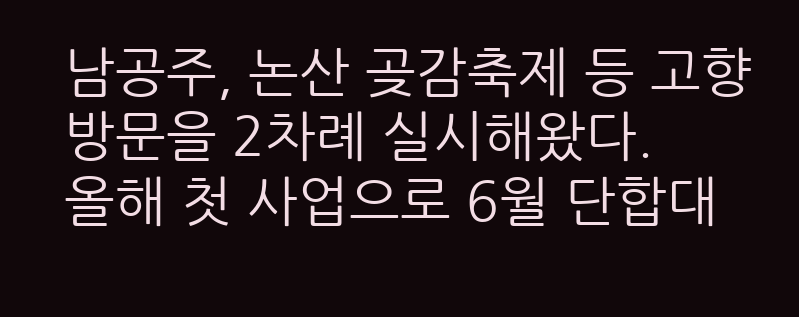남공주, 논산 곶감축제 등 고향방문을 2차례 실시해왔다.
올해 첫 사업으로 6월 단합대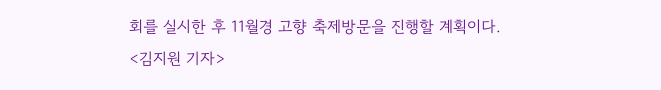회를 실시한 후 11월경 고향 축제방문을 진행할 계획이다.
<김지원 기자>